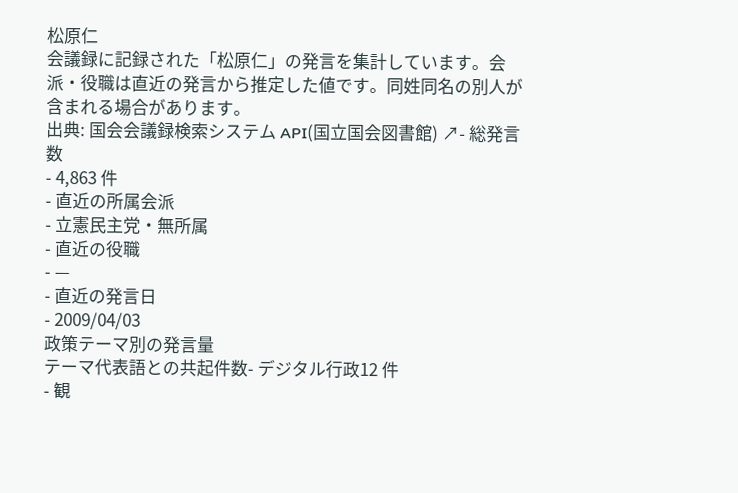松原仁
会議録に記録された「松原仁」の発言を集計しています。会派・役職は直近の発言から推定した値です。同姓同名の別人が含まれる場合があります。
出典: 国会会議録検索システム API(国立国会図書館) ↗- 総発言数
- 4,863 件
- 直近の所属会派
- 立憲民主党・無所属
- 直近の役職
- —
- 直近の発言日
- 2009/04/03
政策テーマ別の発言量
テーマ代表語との共起件数- デジタル行政12 件
- 観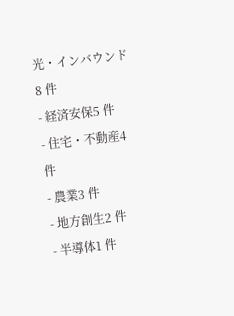光・インバウンド8 件
- 経済安保5 件
- 住宅・不動産4 件
- 農業3 件
- 地方創生2 件
- 半導体1 件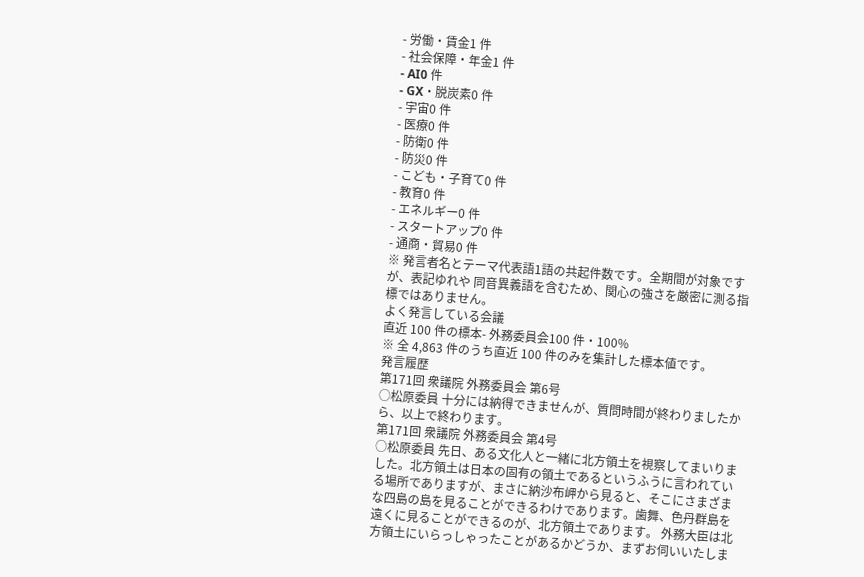- 労働・賃金1 件
- 社会保障・年金1 件
- AI0 件
- GX・脱炭素0 件
- 宇宙0 件
- 医療0 件
- 防衛0 件
- 防災0 件
- こども・子育て0 件
- 教育0 件
- エネルギー0 件
- スタートアップ0 件
- 通商・貿易0 件
※ 発言者名とテーマ代表語1語の共起件数です。全期間が対象ですが、表記ゆれや 同音異義語を含むため、関心の強さを厳密に測る指標ではありません。
よく発言している会議
直近 100 件の標本- 外務委員会100 件・100%
※ 全 4,863 件のうち直近 100 件のみを集計した標本値です。
発言履歴
第171回 衆議院 外務委員会 第6号
○松原委員 十分には納得できませんが、質問時間が終わりましたから、以上で終わります。
第171回 衆議院 外務委員会 第4号
○松原委員 先日、ある文化人と一緒に北方領土を視察してまいりました。北方領土は日本の固有の領土であるというふうに言われている場所でありますが、まさに納沙布岬から見ると、そこにさまざまな四島の島を見ることができるわけであります。歯舞、色丹群島を遠くに見ることができるのが、北方領土であります。 外務大臣は北方領土にいらっしゃったことがあるかどうか、まずお伺いいたしま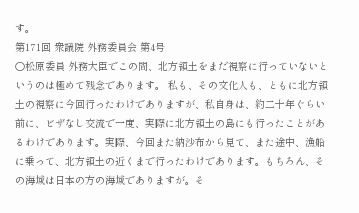す。
第171回 衆議院 外務委員会 第4号
○松原委員 外務大臣でこの間、北方領土をまだ視察に行っていないというのは極めて残念であります。 私も、その文化人も、ともに北方領土の視察に今回行ったわけでありますが、私自身は、約二十年ぐらい前に、ビザなし交流で一度、実際に北方領土の島にも行ったことがあるわけであります。実際、今回また納沙布から見て、また途中、漁船に乗って、北方領土の近くまで行ったわけであります。もちろん、その海域は日本の方の海域でありますが。そ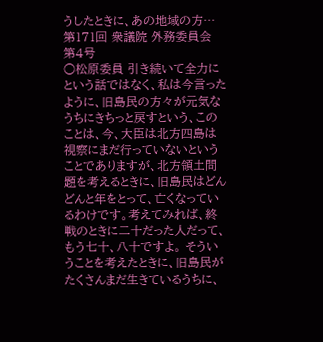うしたときに、あの地域の方…
第171回 衆議院 外務委員会 第4号
○松原委員 引き続いて全力にという話ではなく、私は今言ったように、旧島民の方々が元気なうちにきちっと戻すという、このことは、今、大臣は北方四島は視察にまだ行っていないということでありますが、北方領土問題を考えるときに、旧島民はどんどんと年をとって、亡くなっているわけです。考えてみれば、終戦のときに二十だった人だって、もう七十、八十ですよ。 そういうことを考えたときに、旧島民がたくさんまだ生きているうちに、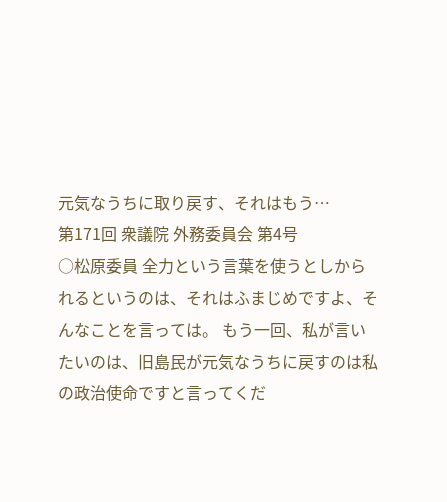元気なうちに取り戻す、それはもう…
第171回 衆議院 外務委員会 第4号
○松原委員 全力という言葉を使うとしかられるというのは、それはふまじめですよ、そんなことを言っては。 もう一回、私が言いたいのは、旧島民が元気なうちに戻すのは私の政治使命ですと言ってくだ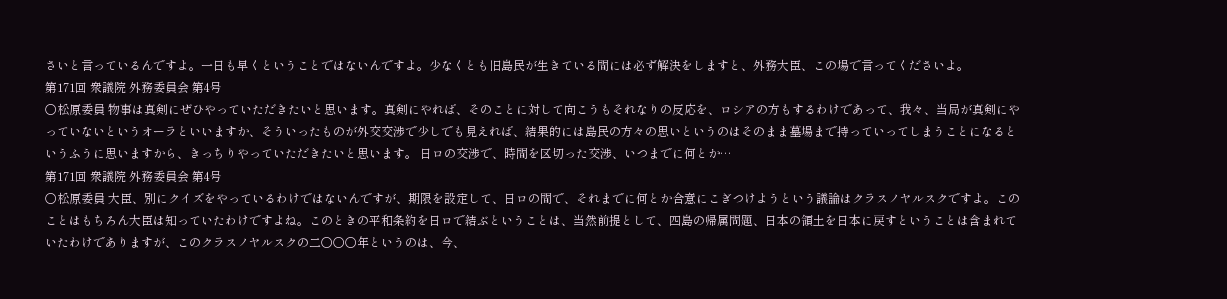さいと言っているんですよ。一日も早くということではないんですよ。少なくとも旧島民が生きている間には必ず解決をしますと、外務大臣、この場で言ってくださいよ。
第171回 衆議院 外務委員会 第4号
○松原委員 物事は真剣にぜひやっていただきたいと思います。真剣にやれば、そのことに対して向こうもそれなりの反応を、ロシアの方もするわけであって、我々、当局が真剣にやっていないというオーラといいますか、そういったものが外交交渉で少しでも見えれば、結果的には島民の方々の思いというのはそのまま墓場まで持っていってしまうことになるというふうに思いますから、きっちりやっていただきたいと思います。 日ロの交渉で、時間を区切った交渉、いつまでに何とか…
第171回 衆議院 外務委員会 第4号
○松原委員 大臣、別にクイズをやっているわけではないんですが、期限を設定して、日ロの間で、それまでに何とか合意にこぎつけようという議論はクラスノヤルスクですよ。このことはもちろん大臣は知っていたわけですよね。このときの平和条約を日ロで結ぶということは、当然前提として、四島の帰属問題、日本の領土を日本に戻すということは含まれていたわけでありますが、このクラスノヤルスクの二〇〇〇年というのは、今、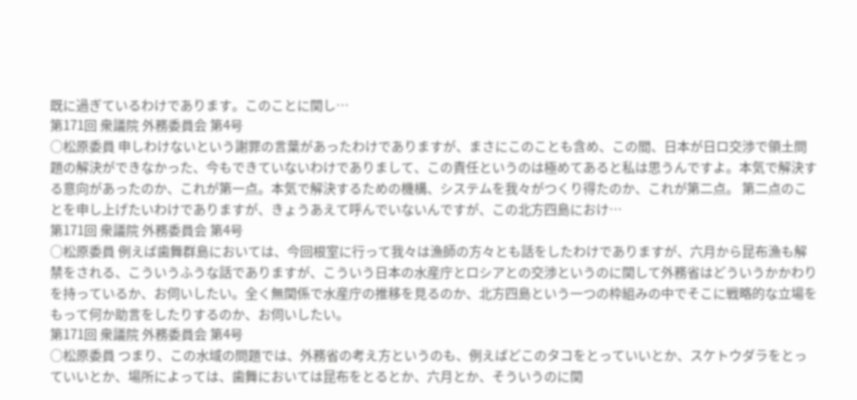既に過ぎているわけであります。このことに関し…
第171回 衆議院 外務委員会 第4号
○松原委員 申しわけないという謝罪の言葉があったわけでありますが、まさにこのことも含め、この間、日本が日ロ交渉で領土問題の解決ができなかった、今もできていないわけでありまして、この責任というのは極めてあると私は思うんですよ。本気で解決する意向があったのか、これが第一点。本気で解決するための機構、システムを我々がつくり得たのか、これが第二点。 第二点のことを申し上げたいわけでありますが、きょうあえて呼んでいないんですが、この北方四島におけ…
第171回 衆議院 外務委員会 第4号
○松原委員 例えば歯舞群島においては、今回根室に行って我々は漁師の方々とも話をしたわけでありますが、六月から昆布漁も解禁をされる、こういうふうな話でありますが、こういう日本の水産庁とロシアとの交渉というのに関して外務省はどういうかかわりを持っているか、お伺いしたい。全く無関係で水産庁の推移を見るのか、北方四島という一つの枠組みの中でそこに戦略的な立場をもって何か助言をしたりするのか、お伺いしたい。
第171回 衆議院 外務委員会 第4号
○松原委員 つまり、この水域の問題では、外務省の考え方というのも、例えばどこのタコをとっていいとか、スケトウダラをとっていいとか、場所によっては、歯舞においては昆布をとるとか、六月とか、そういうのに関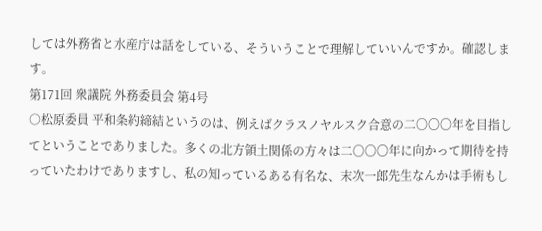しては外務省と水産庁は話をしている、そういうことで理解していいんですか。確認します。
第171回 衆議院 外務委員会 第4号
○松原委員 平和条約締結というのは、例えばクラスノヤルスク合意の二〇〇〇年を目指してということでありました。多くの北方領土関係の方々は二〇〇〇年に向かって期待を持っていたわけでありますし、私の知っているある有名な、末次一郎先生なんかは手術もし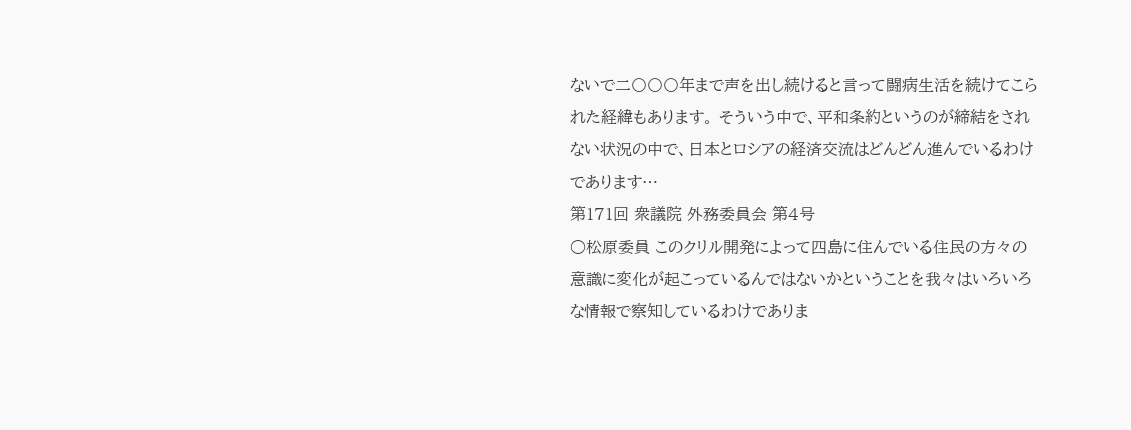ないで二〇〇〇年まで声を出し続けると言って闘病生活を続けてこられた経緯もあります。 そういう中で、平和条約というのが締結をされない状況の中で、日本とロシアの経済交流はどんどん進んでいるわけであります…
第171回 衆議院 外務委員会 第4号
○松原委員 このクリル開発によって四島に住んでいる住民の方々の意識に変化が起こっているんではないかということを我々はいろいろな情報で察知しているわけでありま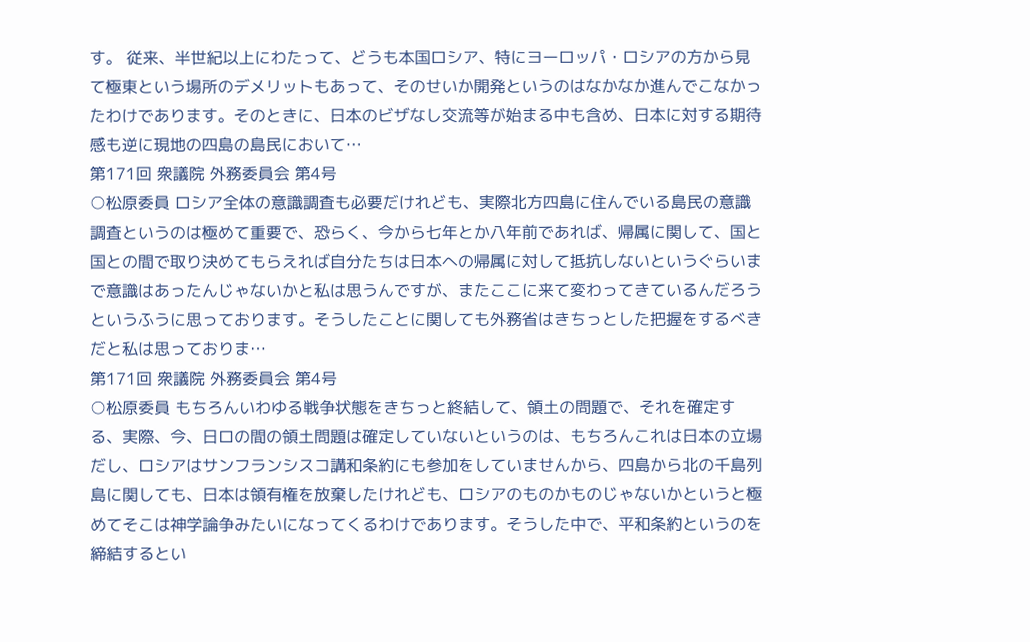す。 従来、半世紀以上にわたって、どうも本国ロシア、特にヨーロッパ・ロシアの方から見て極東という場所のデメリットもあって、そのせいか開発というのはなかなか進んでこなかったわけであります。そのときに、日本のビザなし交流等が始まる中も含め、日本に対する期待感も逆に現地の四島の島民において…
第171回 衆議院 外務委員会 第4号
○松原委員 ロシア全体の意識調査も必要だけれども、実際北方四島に住んでいる島民の意識調査というのは極めて重要で、恐らく、今から七年とか八年前であれば、帰属に関して、国と国との間で取り決めてもらえれば自分たちは日本への帰属に対して抵抗しないというぐらいまで意識はあったんじゃないかと私は思うんですが、またここに来て変わってきているんだろうというふうに思っております。そうしたことに関しても外務省はきちっとした把握をするべきだと私は思っておりま…
第171回 衆議院 外務委員会 第4号
○松原委員 もちろんいわゆる戦争状態をきちっと終結して、領土の問題で、それを確定する、実際、今、日ロの間の領土問題は確定していないというのは、もちろんこれは日本の立場だし、ロシアはサンフランシスコ講和条約にも参加をしていませんから、四島から北の千島列島に関しても、日本は領有権を放棄したけれども、ロシアのものかものじゃないかというと極めてそこは神学論争みたいになってくるわけであります。そうした中で、平和条約というのを締結するとい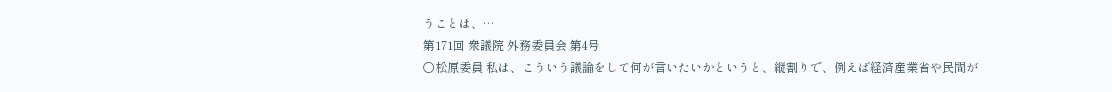うことは、…
第171回 衆議院 外務委員会 第4号
○松原委員 私は、こういう議論をして何が言いたいかというと、縦割りで、例えば経済産業省や民間が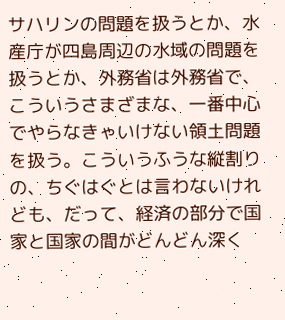サハリンの問題を扱うとか、水産庁が四島周辺の水域の問題を扱うとか、外務省は外務省で、こういうさまざまな、一番中心でやらなきゃいけない領土問題を扱う。こういうふうな縦割りの、ちぐはぐとは言わないけれども、だって、経済の部分で国家と国家の間がどんどん深く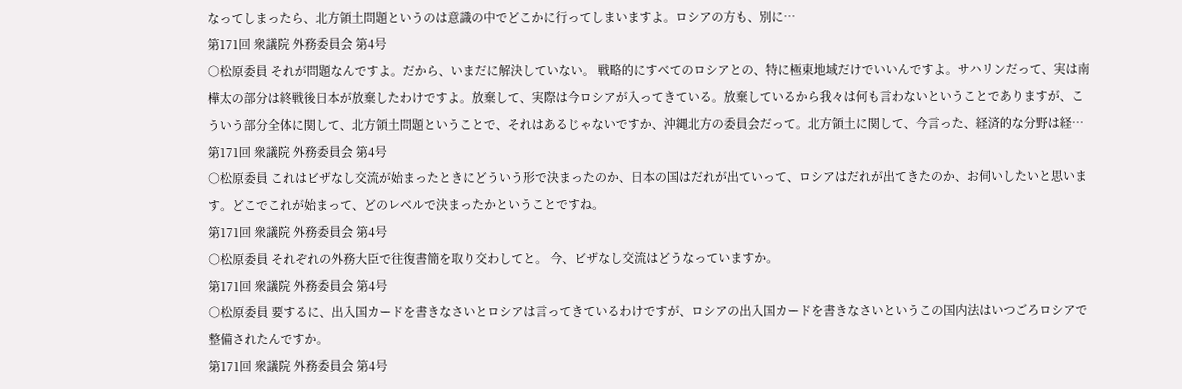なってしまったら、北方領土問題というのは意識の中でどこかに行ってしまいますよ。ロシアの方も、別に…
第171回 衆議院 外務委員会 第4号
○松原委員 それが問題なんですよ。だから、いまだに解決していない。 戦略的にすべてのロシアとの、特に極東地域だけでいいんですよ。サハリンだって、実は南樺太の部分は終戦後日本が放棄したわけですよ。放棄して、実際は今ロシアが入ってきている。放棄しているから我々は何も言わないということでありますが、こういう部分全体に関して、北方領土問題ということで、それはあるじゃないですか、沖縄北方の委員会だって。北方領土に関して、今言った、経済的な分野は経…
第171回 衆議院 外務委員会 第4号
○松原委員 これはビザなし交流が始まったときにどういう形で決まったのか、日本の国はだれが出ていって、ロシアはだれが出てきたのか、お伺いしたいと思います。どこでこれが始まって、どのレベルで決まったかということですね。
第171回 衆議院 外務委員会 第4号
○松原委員 それぞれの外務大臣で往復書簡を取り交わしてと。 今、ビザなし交流はどうなっていますか。
第171回 衆議院 外務委員会 第4号
○松原委員 要するに、出入国カードを書きなさいとロシアは言ってきているわけですが、ロシアの出入国カードを書きなさいというこの国内法はいつごろロシアで整備されたんですか。
第171回 衆議院 外務委員会 第4号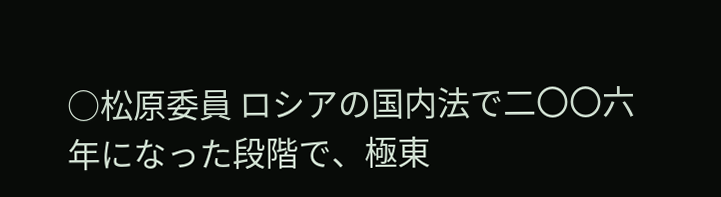○松原委員 ロシアの国内法で二〇〇六年になった段階で、極東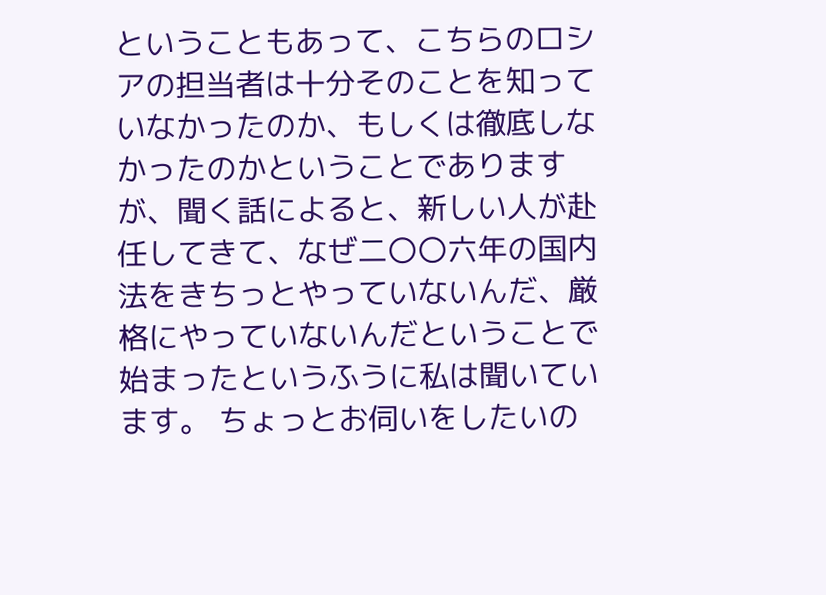ということもあって、こちらのロシアの担当者は十分そのことを知っていなかったのか、もしくは徹底しなかったのかということでありますが、聞く話によると、新しい人が赴任してきて、なぜ二〇〇六年の国内法をきちっとやっていないんだ、厳格にやっていないんだということで始まったというふうに私は聞いています。 ちょっとお伺いをしたいの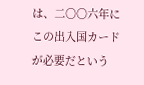は、二〇〇六年にこの出入国カードが必要だという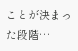ことが決まった段階…